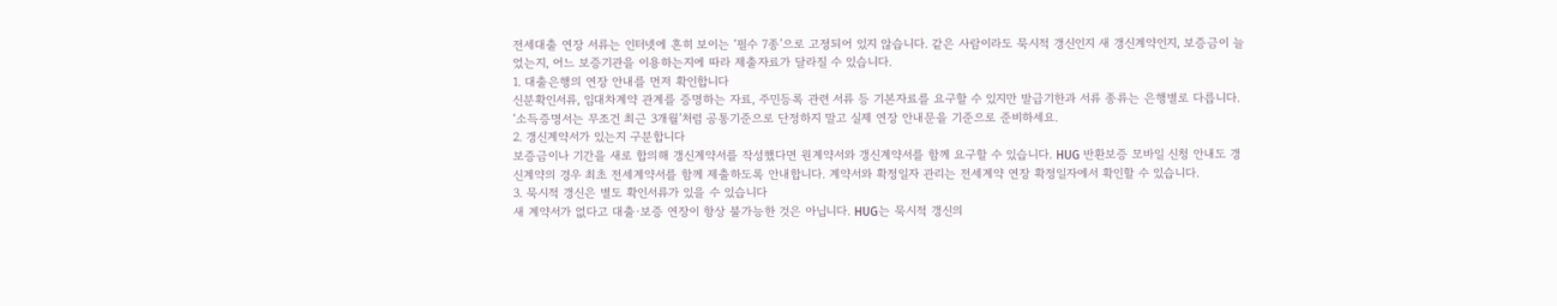전세대출 연장 서류는 인터넷에 흔히 보이는 ‘필수 7종’으로 고정되어 있지 않습니다. 같은 사람이라도 묵시적 갱신인지 새 갱신계약인지, 보증금이 늘었는지, 어느 보증기관을 이용하는지에 따라 제출자료가 달라질 수 있습니다.
1. 대출은행의 연장 안내를 먼저 확인합니다
신분확인서류, 임대차계약 관계를 증명하는 자료, 주민등록 관련 서류 등 기본자료를 요구할 수 있지만 발급기한과 서류 종류는 은행별로 다릅니다. ‘소득증명서는 무조건 최근 3개월’처럼 공통기준으로 단정하지 말고 실제 연장 안내문을 기준으로 준비하세요.
2. 갱신계약서가 있는지 구분합니다
보증금이나 기간을 새로 합의해 갱신계약서를 작성했다면 원계약서와 갱신계약서를 함께 요구할 수 있습니다. HUG 반환보증 모바일 신청 안내도 갱신계약의 경우 최초 전세계약서를 함께 제출하도록 안내합니다. 계약서와 확정일자 관리는 전세계약 연장 확정일자에서 확인할 수 있습니다.
3. 묵시적 갱신은 별도 확인서류가 있을 수 있습니다
새 계약서가 없다고 대출·보증 연장이 항상 불가능한 것은 아닙니다. HUG는 묵시적 갱신의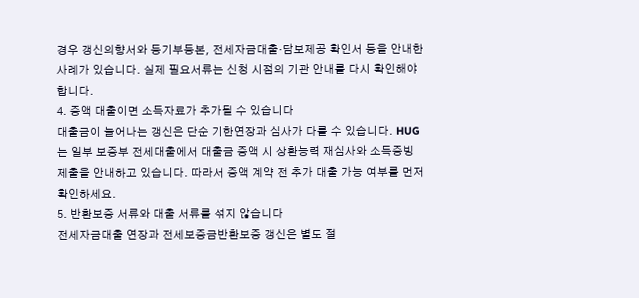경우 갱신의향서와 등기부등본, 전세자금대출·담보제공 확인서 등을 안내한 사례가 있습니다. 실제 필요서류는 신청 시점의 기관 안내를 다시 확인해야 합니다.
4. 증액 대출이면 소득자료가 추가될 수 있습니다
대출금이 늘어나는 갱신은 단순 기한연장과 심사가 다를 수 있습니다. HUG는 일부 보증부 전세대출에서 대출금 증액 시 상환능력 재심사와 소득증빙 제출을 안내하고 있습니다. 따라서 증액 계약 전 추가 대출 가능 여부를 먼저 확인하세요.
5. 반환보증 서류와 대출 서류를 섞지 않습니다
전세자금대출 연장과 전세보증금반환보증 갱신은 별도 절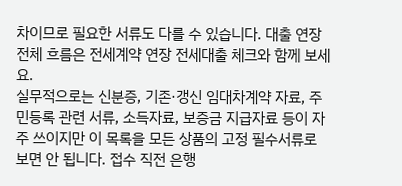차이므로 필요한 서류도 다를 수 있습니다. 대출 연장 전체 흐름은 전세계약 연장 전세대출 체크와 함께 보세요.
실무적으로는 신분증, 기존·갱신 임대차계약 자료, 주민등록 관련 서류, 소득자료, 보증금 지급자료 등이 자주 쓰이지만 이 목록을 모든 상품의 고정 필수서류로 보면 안 됩니다. 접수 직전 은행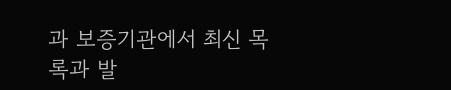과 보증기관에서 최신 목록과 발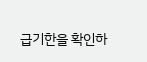급기한을 확인하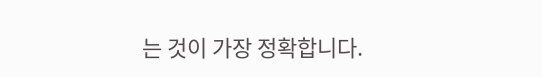는 것이 가장 정확합니다.